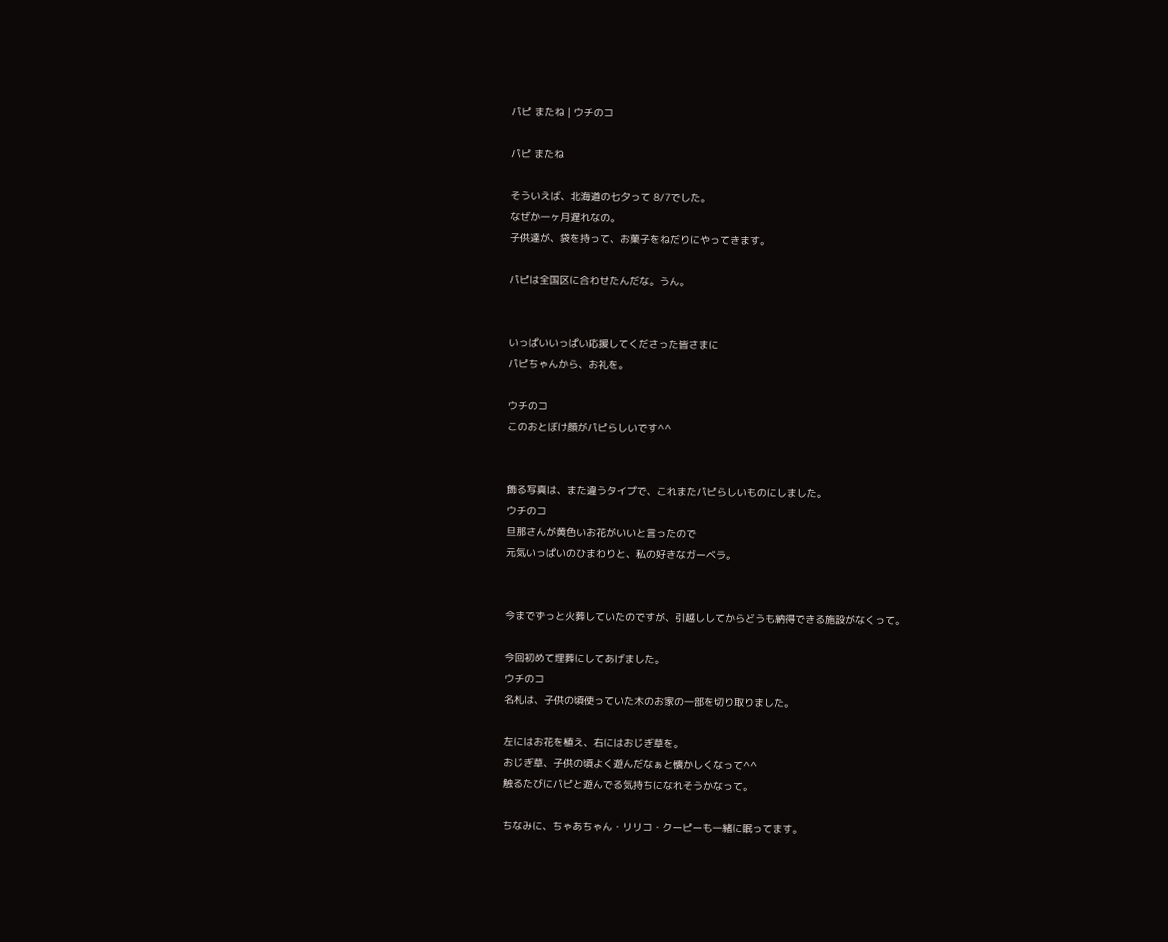パピ またね | ウチのコ

パピ またね

そういえば、北海道の七夕って 8/7でした。
なぜか一ヶ月遅れなの。
子供達が、袋を持って、お菓子をねだりにやってきます。

パピは全国区に合わせたんだな。うん。


いっぱいいっぱい応援してくださった皆さまに
パピちゃんから、お礼を。

ウチのコ
このおとぼけ顔がパピらしいです^^


飾る写真は、また違うタイプで、これまたパピらしいものにしました。
ウチのコ
旦那さんが黄色いお花がいいと言ったので
元気いっぱいのひまわりと、私の好きなガーベラ。


今までずっと火葬していたのですが、引越ししてからどうも納得できる施設がなくって。

今回初めて埋葬にしてあげました。
ウチのコ
名札は、子供の頃使っていた木のお家の一部を切り取りました。

左にはお花を植え、右にはおじぎ草を。
おじぎ草、子供の頃よく遊んだなぁと懐かしくなって^^
触るたびにパピと遊んでる気持ちになれそうかなって。

ちなみに、ちゃあちゃん・リリコ・クーピーも一緒に眠ってます。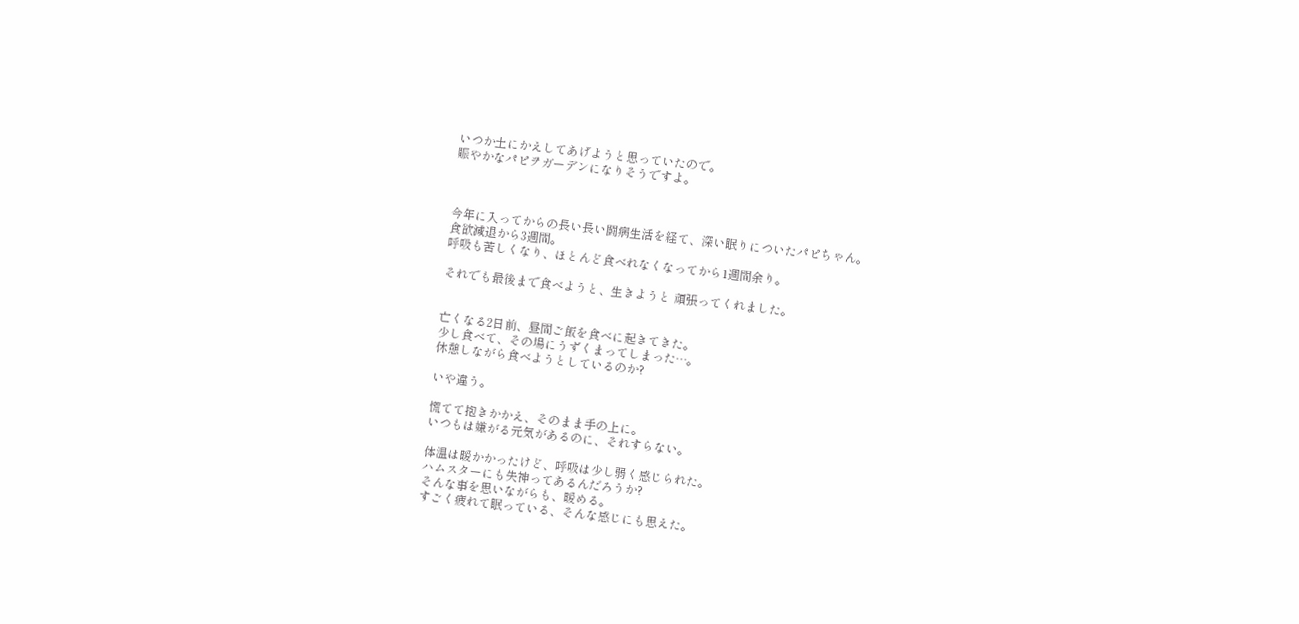いつか土にかえしてあげようと思っていたので。
賑やかなパピヲガーデンになりそうですよ。



今年に入ってからの長い長い闘病生活を経て、深い眠りについたパピちゃん。
食欲減退から3週間。
呼吸も苦しくなり、ほとんど食べれなくなってから1週間余り。

それでも最後まで食べようと、生きようと 頑張ってくれました。


亡くなる2日前、昼間ご飯を食べに起きてきた。
少し食べて、その場にうずくまってしまった…。
休憩しながら食べようとしているのか?

いや違う。

慌てて抱きかかえ、そのまま手の上に。
いつもは嫌がる元気があるのに、それすらない。

体温は暖かかったけど、呼吸は少し弱く感じられた。
ハムスターにも失神ってあるんだろうか?
そんな事を思いながらも、暖める。
すごく疲れて眠っている、そんな感じにも思えた。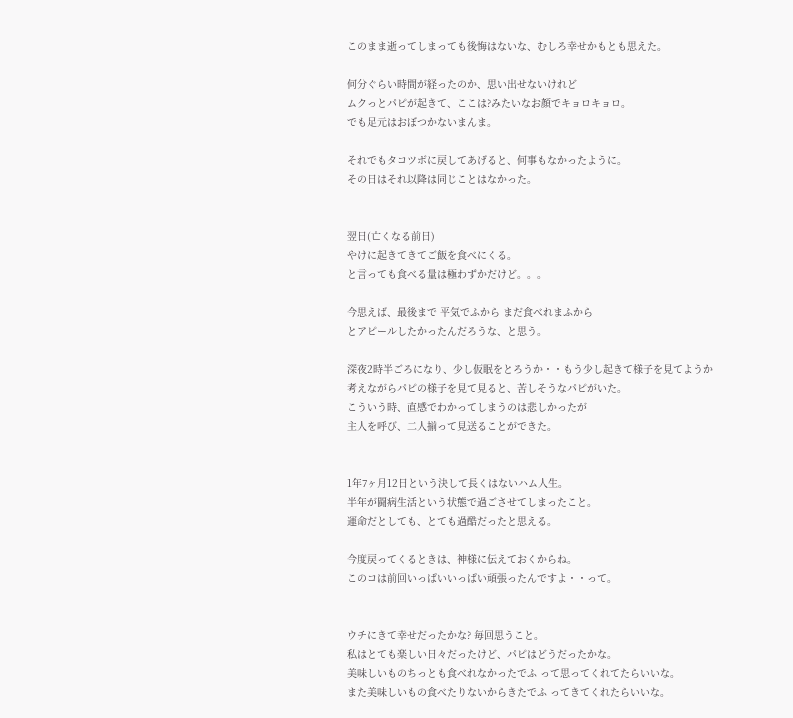このまま逝ってしまっても後悔はないな、むしろ幸せかもとも思えた。

何分ぐらい時間が経ったのか、思い出せないけれど
ムクっとパピが起きて、ここは?みたいなお顔でキョロキョロ。
でも足元はおぼつかないまんま。

それでもタコツボに戻してあげると、何事もなかったように。
その日はそれ以降は同じことはなかった。


翌日(亡くなる前日)
やけに起きてきてご飯を食べにくる。
と言っても食べる量は極わずかだけど。。。

今思えば、最後まで 平気でふから まだ食べれまふから
とアピールしたかったんだろうな、と思う。

深夜2時半ごろになり、少し仮眠をとろうか・・もう少し起きて様子を見てようか
考えながらパピの様子を見て見ると、苦しそうなパピがいた。
こういう時、直感でわかってしまうのは悲しかったが
主人を呼び、二人揃って見送ることができた。


1年7ヶ月12日という決して長くはないハム人生。
半年が闘病生活という状態で過ごさせてしまったこと。
運命だとしても、とても過酷だったと思える。

今度戻ってくるときは、神様に伝えておくからね。
このコは前回いっぱいいっぱい頑張ったんですよ・・って。


ウチにきて幸せだったかな? 毎回思うこと。
私はとても楽しい日々だったけど、パピはどうだったかな。
美味しいものちっとも食べれなかったでふ って思ってくれてたらいいな。
また美味しいもの食べたりないからきたでふ ってきてくれたらいいな。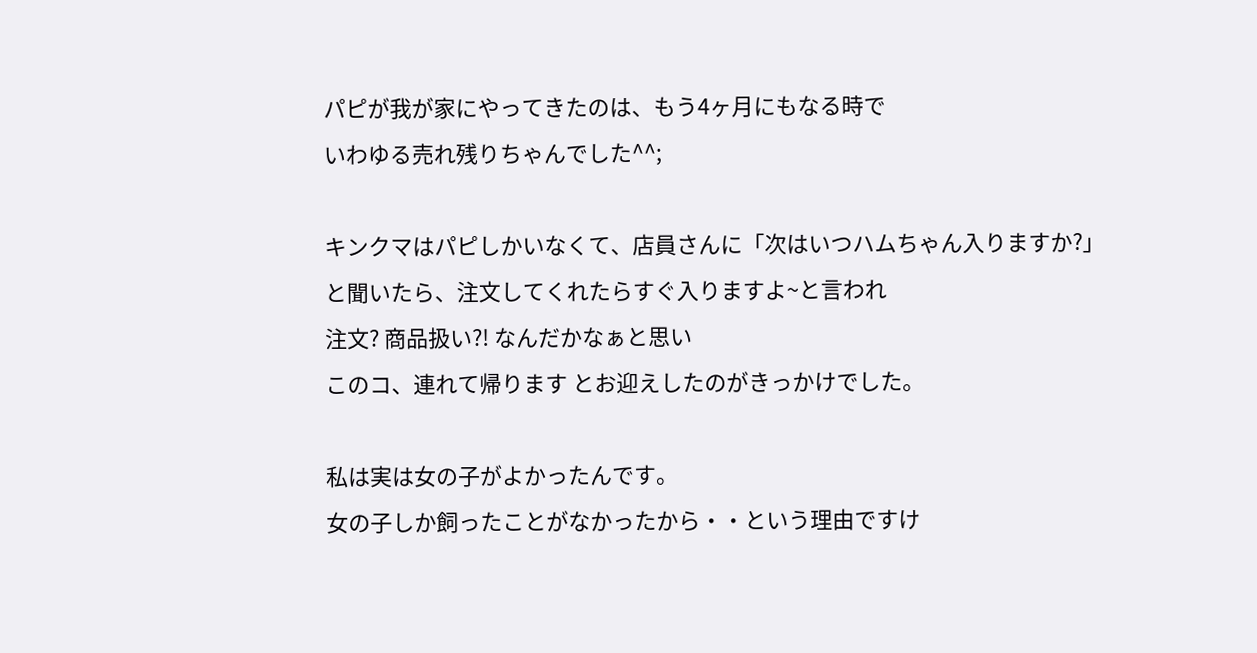パピが我が家にやってきたのは、もう4ヶ月にもなる時で
いわゆる売れ残りちゃんでした^^;

キンクマはパピしかいなくて、店員さんに「次はいつハムちゃん入りますか?」
と聞いたら、注文してくれたらすぐ入りますよ~と言われ
注文? 商品扱い?! なんだかなぁと思い
このコ、連れて帰ります とお迎えしたのがきっかけでした。

私は実は女の子がよかったんです。
女の子しか飼ったことがなかったから・・という理由ですけ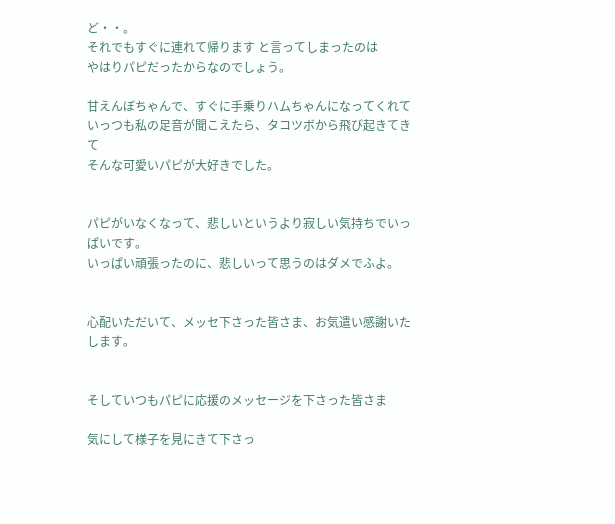ど・・。
それでもすぐに連れて帰ります と言ってしまったのは
やはりパピだったからなのでしょう。

甘えんぼちゃんで、すぐに手乗りハムちゃんになってくれて
いっつも私の足音が聞こえたら、タコツボから飛び起きてきて
そんな可愛いパピが大好きでした。


パピがいなくなって、悲しいというより寂しい気持ちでいっぱいです。
いっぱい頑張ったのに、悲しいって思うのはダメでふよ。


心配いただいて、メッセ下さった皆さま、お気遣い感謝いたします。


そしていつもパピに応援のメッセージを下さった皆さま

気にして様子を見にきて下さっ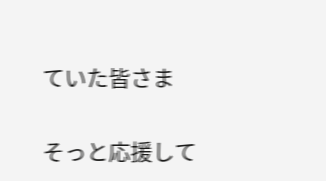ていた皆さま

そっと応援して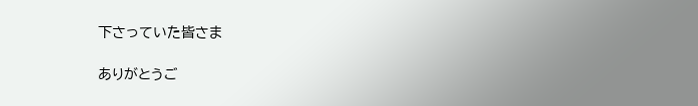下さっていた皆さま

ありがとうご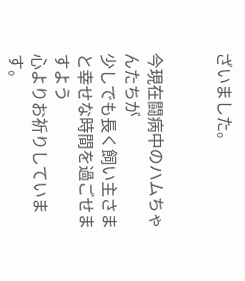ざいました。


今現在闘病中のハムちゃんたちが
少しでも長く飼い主さまと幸せな時間を過ごせますよう
心よりお祈りしています。